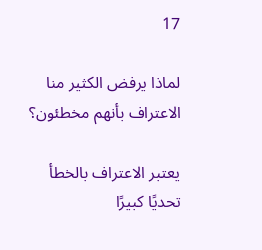17

لماذا يرفض الكثير منا الاعتراف بأنهم مخطئون؟

يعتبر الاعتراف بالخطأ تحديًا كبيرًا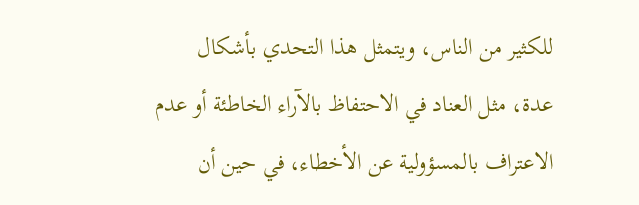للكثير من الناس، ويتمثل هذا التحدي بأشكال عدة، مثل العناد في الاحتفاظ بالآراء الخاطئة أو عدم الاعتراف بالمسؤولية عن الأخطاء، في حين أن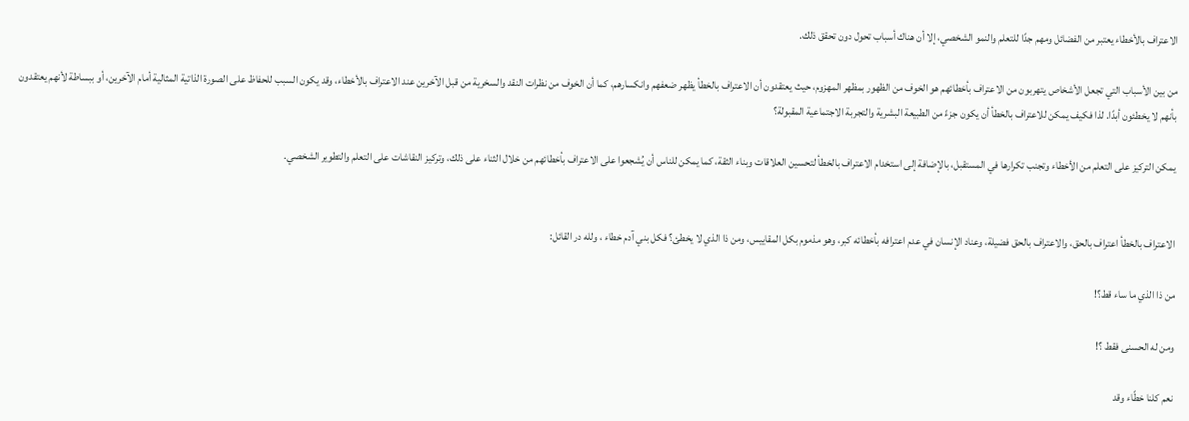الاعتراف بالأخطاء يعتبر من الفضائل ومهم جدًا للتعلم والنمو الشخصي، إلا أن هناك أسباب تحول دون تحقق ذلك.

من بين الأسباب التي تجعل الأشخاص يتهربون من الاعتراف بأخطائهم هو الخوف من الظهور بمظهر المهزوم، حيث يعتقدون أن الاعتراف بالخطأ يظهر ضعفهم وانكسارهم، كما أن الخوف من نظرات النقد والسخرية من قبل الآخرين عند الاعتراف بالأخطاء، وقد يكون السبب للحفاظ على الصورة الذاتية المثالية أمام الآخرين، أو ببساطة لأنهم يعتقدون بأنهم لا يخطئون أبدًا. لذا فكيف يمكن للاعتراف بالخطأ أن يكون جزءً من الطبيعة البشرية والتجربة الاجتماعية المقبولة؟

يمكن التركيز على التعلم من الأخطاء وتجنب تكرارها في المستقبل، بالإضافة إلى استخدام الاعتراف بالخطأ لتحسين العلاقات وبناء الثقة، كما يمكن للناس أن يُشجعوا على الاعتراف بأخطائهم من خلال الثناء على ذلك، وتركيز النقاشات على التعلم والتطوير الشخصي.


الاعتراف بالخطأ اعتراف بالحق، والاعتراف بالحق فضيلة، وعناد الإنسان في عدم اعترافه بأخطائه كبر، وهو مذموم بكل المقاييس، ومن ذا الذي لا يخطئ؟ فكل بني آدم خطاء ، ولله در القائل:

من ذا الذي ما ساء قط؟!

ومن له الحسنى فقط ؟!

نعم كلنا خطًاء وقد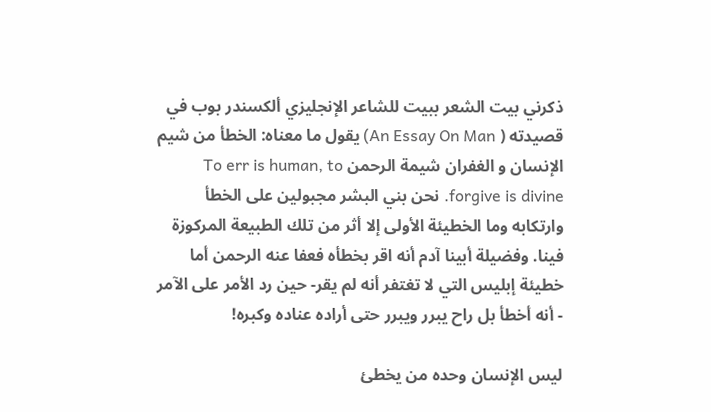ذكرني بيت الشعر ببيت للشاعر الإنجليزي ألكسندر بوب في قصيدته ( An Essay On Man) يقول ما معناه: الخطأ من شيم الإنسان و الغفران شيمة الرحمن To err is human, to forgive is divine. نحن بني البشر مجبولين على الخطأ وارتكابه وما الخطيئة الأولى إلا أثر من تلك الطبيعة المركوزة فينا. وفضيلة أبينا آدم أنه اقر بخطأه فعفا عنه الرحمن أما خطيئة إبليس التي لا تغتفر أنه لم يقر- حين رد الأمر على الآمر - أنه أخطأ بل راح يبرر ويبرر حتى أراده عناده وكبره!

ليس الإنسان وحده من يخطئ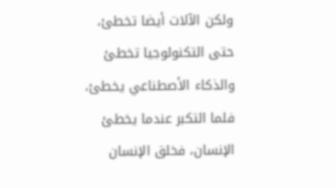ولكن الآلات أيضا تخطئ، حتى التكنولوجيا تخطئ والذكاء الأصطناعي يخطئ، فلما التكبر عندما يخطئ الإنسان، فخلق الإنسان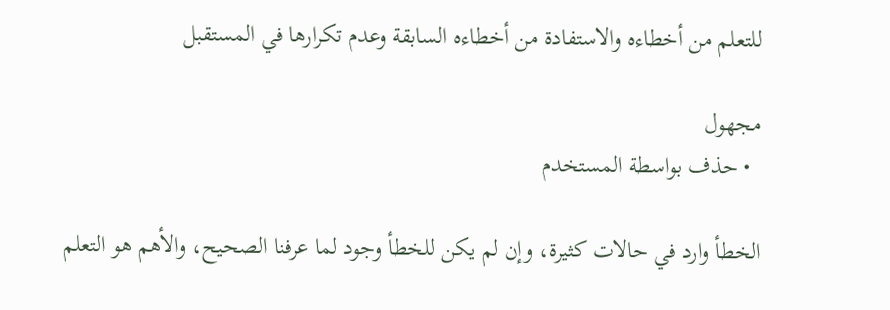للتعلم من أخطاءه والاستفادة من أخطاءه السابقة وعدم تكرارها في المستقبل

مجهول
  • حذف بواسطة المستخدم

الخطأ وارد في حالات كثيرة، وإن لم يكن للخطأ وجود لما عرفنا الصحيح، والأهم هو التعلم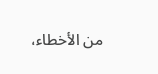من الأخطاء،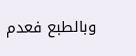وبالطبع فعدم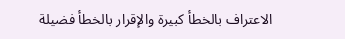الاعتراف بالخطأ كبيرة والإقرار بالخطأ فضيلة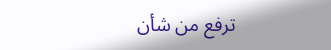ترفع من شأن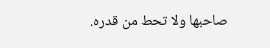صاحبها ولا تحط من قدره.